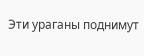Эти ураганы поднимут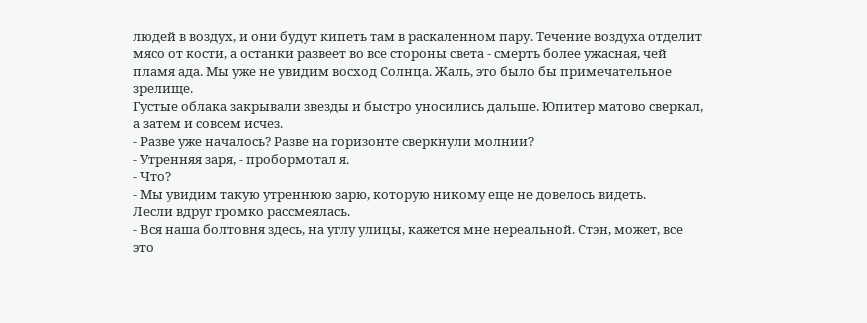людей в воздух, и они будут кипеть там в раскаленном пару. Течение воздуха отделит мясо от кости, а останки развеет во все стороны света - смерть более ужасная, чей пламя ада. Мы уже не увидим восход Солнца. Жаль, это было бы примечательное зрелище.
Густые облака закрывали звезды и быстро уносились дальше. Юпитер матово сверкал, а затем и совсем исчез.
- Разве уже началось? Разве на горизонте сверкнули молнии?
- Утренняя заря, - пробормотал я.
- Что?
- Мы увидим такую утреннюю зарю, которую никому еще не довелось видеть.
Лесли вдруг громко рассмеялась.
- Вся наша болтовня здесь, на углу улицы, кажется мне нереальной. Стэн, может, все это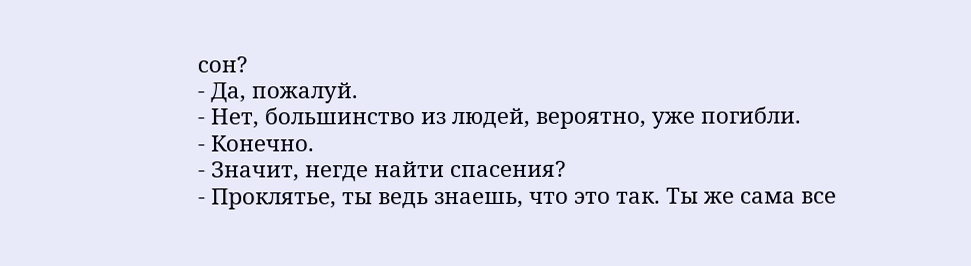сон?
- Да, пожалуй.
- Нет, большинство из людей, вероятно, уже погибли.
- Конечно.
- Значит, негде найти спасения?
- Проклятье, ты ведь знаешь, что это так. Ты же сама все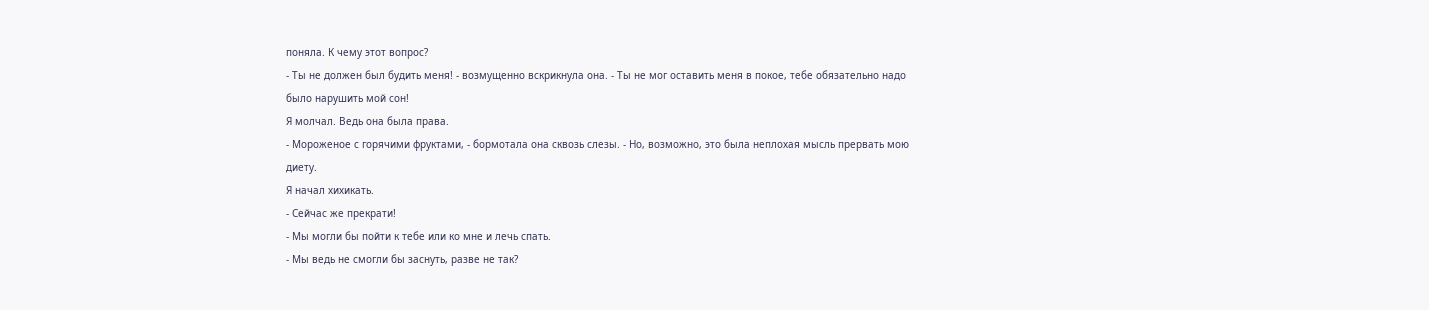поняла. К чему этот вопрос?
- Ты не должен был будить меня! - возмущенно вскрикнула она. - Ты не мог оставить меня в покое, тебе обязательно надо было нарушить мой сон!
Я молчал. Ведь она была права.
- Мороженое с горячими фруктами, - бормотала она сквозь слезы. - Но, возможно, это была неплохая мысль прервать мою диету.
Я начал хихикать.
- Сейчас же прекрати!
- Мы могли бы пойти к тебе или ко мне и лечь спать.
- Мы ведь не смогли бы заснуть, разве не так?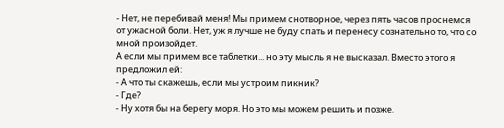- Нет, не перебивай меня! Мы примем снотворное, через пять часов проснемся от ужасной боли. Нет, уж я лучше не буду спать и перенесу сознательно то, что со мной произойдет.
А если мы примем все таблетки... но эту мысль я не высказал. Вместо этого я предложил ей:
- А что ты скажешь, если мы устроим пикник?
- Где?
- Ну хотя бы на берегу моря. Но это мы можем решить и позже.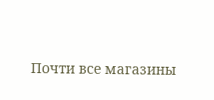Почти все магазины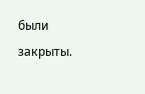были закрыты.